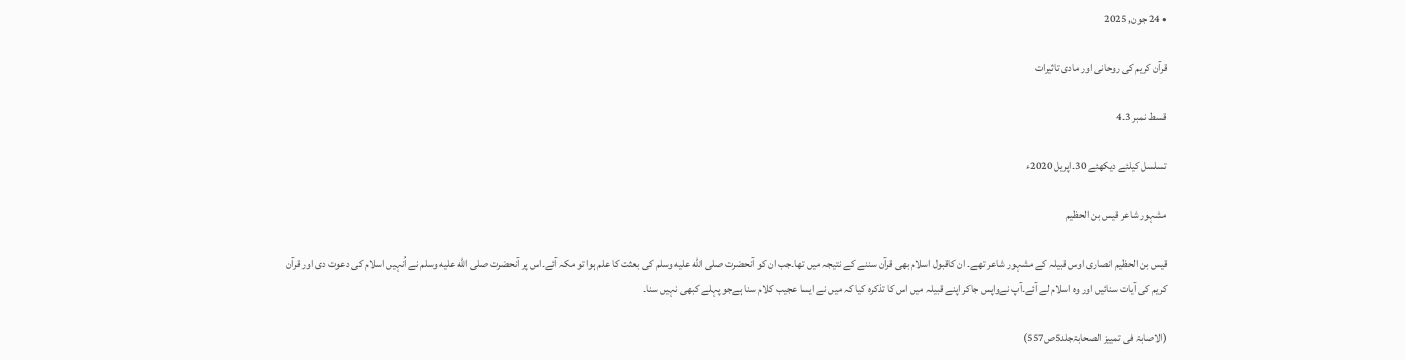• 24 جون, 2025

قرآن کریم کی روحانی اور مادی تاثیرات

قسط نمبر 3۔4

تسلسل کیلئے دیکھئے 30۔اپریل 2020ء

مشہور شاعر قیس بن الحظیم

قیس بن الحظیم انصاری اوس قبیلہ کے مشہور شاعر تھے۔ ان کاقبول اسلام بھی قرآن سننے کے نتیجہ میں تھا۔جب ان کو آنحضرت صلى الله عليه وسلم کی بعثت کا علم ہوا تو مکہ آئے۔اس پر آنحضرت صلى الله عليه وسلم نے اُنہیں اسلام کی دعوت دی اور قرآن کریم کی آیات سنائیں اور وہ اسلام لے آئے۔آپ نےواپس جاکر اپنے قبیلہ میں اس کا تذکرہ کیا کہ میں نے ایسا عجیب کلام سنا ہےجو پہلے کبھی نہیں سنا۔

(الاصابۃ فی تمییز الصحابۃجلد5ص557)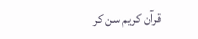قرآن کریم سن کر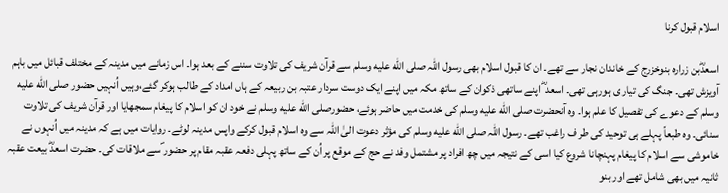اسلام قبول کرنا

اسعدؓبن زرارہ بنوخزرج کے خاندان نجار سے تھے۔ ان کا قبول اسلام بھی رسول اللہ صلى الله عليه وسلم سے قرآن شریف کی تلاوت سننے کے بعد ہوا۔ اس زمانے میں مدینہ کے مختلف قبائل میں باہم آویزش تھی۔ جنگ کی تیار ی ہورہی تھی۔ اسعد ؓ اپنے ساتھی ذکوان کے ساتھ مکہ میں اپنے ایک دوست سردار عتبہ بن ربیعہ کے ہاں امداد کے طالب ہوکر گئے،وہیں اُنہیں حضور صلى الله عليه وسلم کے دعوے کی تفصیل کا علم ہوا۔ وہ آنحضرت صلى الله عليه وسلم کی خدمت میں حاضر ہوئے، حضورصلى الله عليه وسلم نے خود ان کو اسلام کا پیغام سمجھایا اور قرآن شریف کی تلاوت سنائی۔ وہ طبعاً پہلے ہی توحید کی طر ف راغب تھے۔ رسول اللہ صلى الله عليه وسلم کی مؤثر دعوت الیٰ اللہ سے وہ اسلام قبول کرکے واپس مدینہ لوٹے۔ روایات میں ہے کہ مدینہ میں اُنہوں نے خاموشی سے اسلام کا پیغام پہنچانا شروع کیا اسی کے نتیجہ میں چھ افراد پر مشتمل وفد نے حج کے موقع پر اُن کے ساتھ پہلی دفعہ عقبہ مقام پر حضور ؐسے ملاقات کی۔ حضرت اسعدؓ بیعت عقبہ ثانیہ میں بھی شامل تھے اور بنو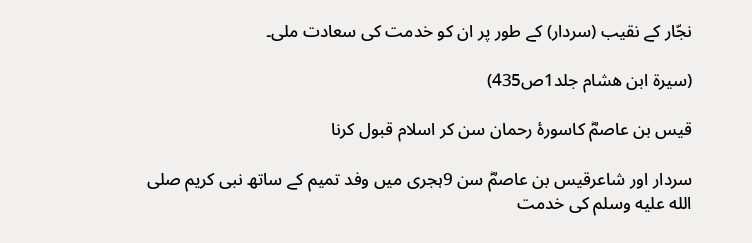نجّار کے نقیب (سردار) کے طور پر ان کو خدمت کی سعادت ملی۔

(سیرۃ ابن ھشام جلد1ص435)

قیس بن عاصمؓ کاسورۂ رحمان سن کر اسلام قبول کرنا

سردار اور شاعرقیس بن عاصمؓ سن 9ہجری میں وفد تمیم کے ساتھ نبی کریم صلى الله عليه وسلم کی خدمت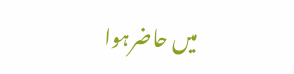میں حاضرہوا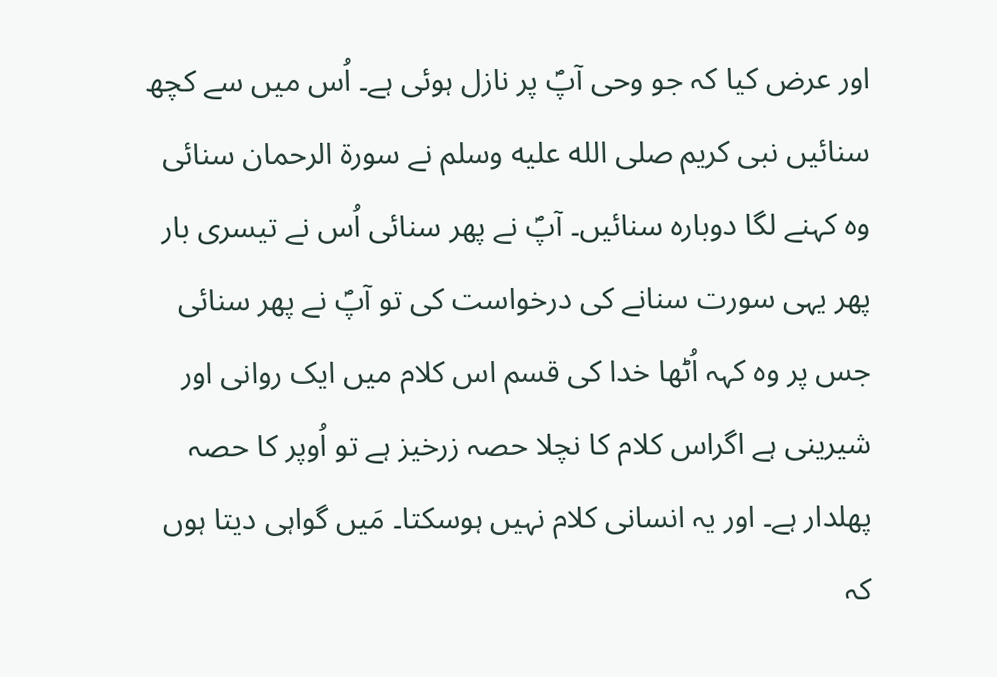اور عرض کیا کہ جو وحی آپؐ پر نازل ہوئی ہے۔ اُس میں سے کچھ سنائیں نبی کریم صلى الله عليه وسلم نے سورة الرحمان سنائی وہ کہنے لگا دوبارہ سنائیں۔ آپؐ نے پھر سنائی اُس نے تیسری بار پھر یہی سورت سنانے کی درخواست کی تو آپؐ نے پھر سنائی جس پر وہ کہہ اُٹھا خدا کی قسم اس کلام میں ایک روانی اور شیرینی ہے اگراس کلام کا نچلا حصہ زرخیز ہے تو اُوپر کا حصہ پھلدار ہے۔ اور یہ انسانی کلام نہیں ہوسکتا۔ مَیں گواہی دیتا ہوں کہ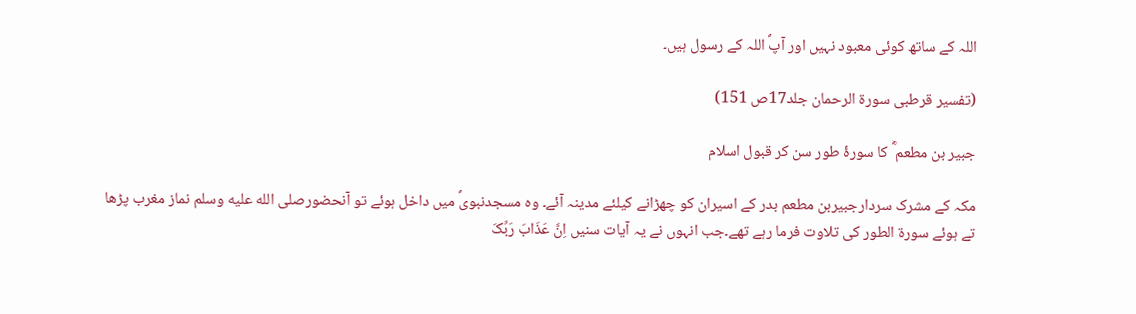اللہ کے ساتھ کوئی معبود نہیں اور آپؐ اللہ کے رسول ہیں۔

(تفسیر قرطبی سورة الرحمان جلد17ص 151)

جبیر بن مطعم ؓ کا سورۂ طور سن کر قبول اسلام

مکہ کے مشرک سردارجبیربن مطعم بدر کے اسیران کو چھڑانے کیلئے مدینہ آئے۔ وہ مسجدنبویؐ میں داخل ہوئے تو آنحضورصلى الله عليه وسلم نماز مغرب پڑھا تے ہوئے سورۃ الطور کی تلاوت فرما رہے تھے۔جب انہوں نے یہ آیات سنیں اِنَّ عَذَابَ رَبِّکَ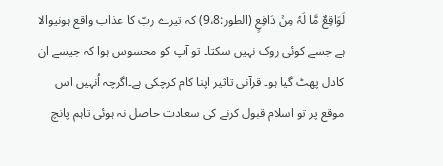لَوَاقِعٌ مَّا لَہٗ مِنۡ دَافِعٍ (الطور:9،8) کہ تیرے ربّ کا عذاب واقع ہونیوالا ہے جسے کوئی روک نہیں سکتا۔ تو آپ کو محسوس ہوا کہ جیسے ان کادل پھٹ گیا ہو۔ قرآنی تاثیر اپنا کام کرچکی ہے۔اگرچہ اُنہیں اس موقع پر تو اسلام قبول کرنے کی سعادت حاصل نہ ہوئی تاہم پانچ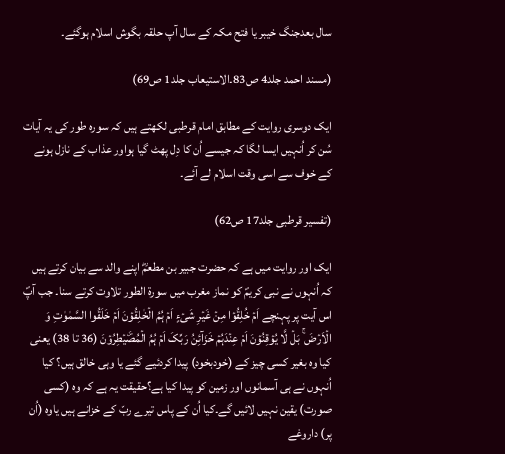سال بعدجنگ خیبر یا فتح مکہ کے سال آپ حلقہ بگوش اسلام ہوگئے۔

(مسند احمد جلد4 ص83۔الاستیعاب جلد1 ص69)

ایک دوسری روایت کے مطابق امام قرطبی لکھتے ہیں کہ سورہ طور کی یہ آیات سُن کر اُنہیں ایسا لگا کہ جیسے اُن کا دِل پھٹ گیا ہواور عذاب کے نازل ہونے کے خوف سے اسی وقت اسلام لے آئے۔

(تفسیر قرطبی جلد17 ص62)

ایک اور روایت میں ہے کہ حضرت جبیر بن مطعمؓ اپنے والد سے بیان کرتے ہیں کہ اُنہوں نے نبی کریمؐ کو نماز مغرب میں سورۃ الطور تلاوت کرتے سنا۔ جب آپؐ اس آیت پر پہنچے اَمۡ خُلِقُوۡا مِنۡ غَیۡرِ شَیۡءٍ اَمۡ ہُمُ الۡخٰلِقُوۡنَ اَمۡ خَلَقُوا السَّمٰوٰتِ وَ الۡاَرۡضَ ۚ بَلۡ لَّا یُوۡقِنُوۡنَ اَمْ عِنۡدَہُمۡ خَزَآئِنُ رَبِّکَ اَمۡ ہُمُ الۡمُصَۜیۡطِرُوۡنَ (36 تا 38) یعنی کیا وہ بغیر کسی چیز کے (خودبخود) پیدا کردئیے گئے یا وہی خالق ہیں؟ کیا اُنہوں نے ہی آسمانوں اور زمین کو پیدا کیا ہے؟حقیقت یہ ہے کہ وہ (کسی صورت) یقین نہیں لائیں گے۔کیا اُن کے پاس تیرے ربّ کے خزانے ہیں یاوہ (اُن پر) داروغے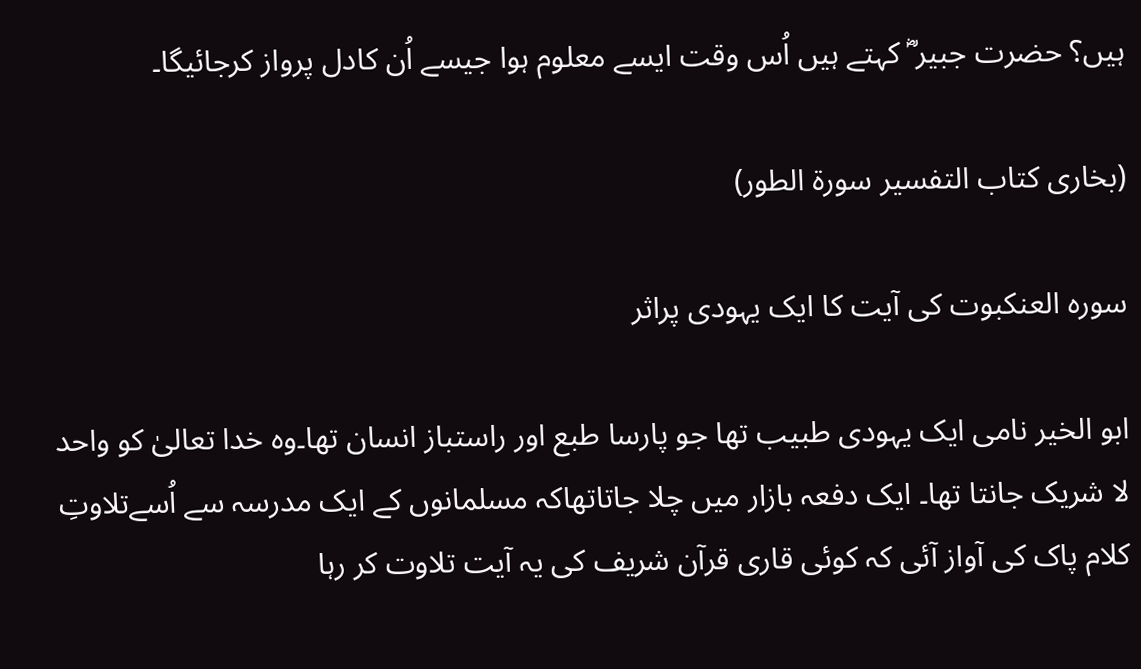ہیں؟ حضرت جبیر ؓ کہتے ہیں اُس وقت ایسے معلوم ہوا جیسے اُن کادل پرواز کرجائیگا۔

(بخاری کتاب التفسیر سورۃ الطور)

سورہ العنکبوت کی آیت کا ایک یہودی پراثر

ابو الخیر نامی ایک یہودی طبیب تھا جو پارسا طبع اور راستباز انسان تھا۔وہ خدا تعالیٰ کو واحد لا شریک جانتا تھا۔ ایک دفعہ بازار میں چلا جاتاتھاکہ مسلمانوں کے ایک مدرسہ سے اُسےتلاوتِ کلام پاک کی آواز آئی کہ کوئی قاری قرآن شریف کی یہ آیت تلاوت کر رہا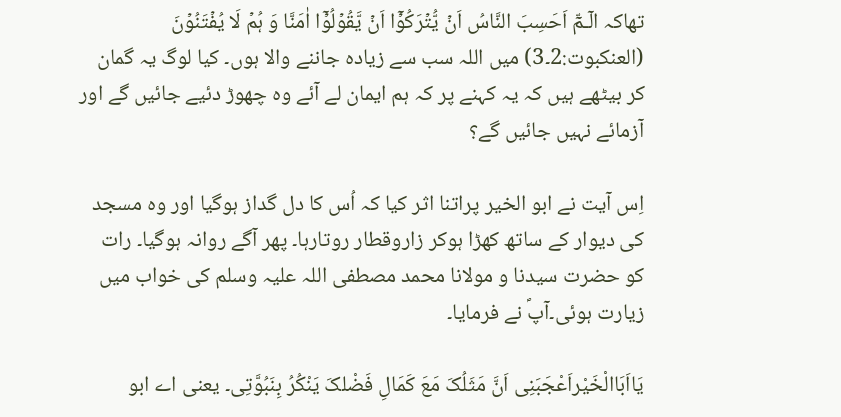تھاکہ الٓـمّٓ اَحَسِبَ النَّاسُ اَنۡ یُّتۡرَکُوۡۤا اَنۡ یَّقُوۡلُوۡۤا اٰمَنَّا وَ ہُمۡ لَا یُفۡتَنُوۡنَ (العنکبوت:2۔3) میں اللہ سب سے زیادہ جاننے والا ہوں۔ کیا لوگ یہ گمان کر بیٹھے ہیں کہ یہ کہنے پر کہ ہم ایمان لے آئے وہ چھوڑ دئیے جائیں گے اور آزمائے نہیں جائیں گے؟

اِس آیت نے ابو الخیر پراتنا اثر کیا کہ اُس کا دل گداز ہوگیا اور وہ مسجد کی دیوار کے ساتھ کھڑا ہوکر زاروقطار روتارہا۔ پھر آگے روانہ ہوگیا۔ رات کو حضرت سیدنا و مولانا محمد مصطفی اللہ علیہ وسلم کی خواب میں زیارت ہوئی۔آپؐ نے فرمایا۔

یَااَبَاالْخَیْراَعْجَبَنِی اَنَّ مَثَلُکَ مَعَ کَمَالِ فَضْلکَ یَنْکُرُ بِنَبُوَّتِی۔ یعنی اے ابو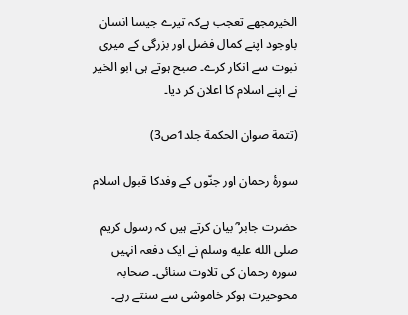الخیرمجھے تعجب ہےکہ تیرے جیسا انسان باوجود اپنے کمال فضل اور بزرگی کے میری نبوت سے انکار کرے۔ صبح ہوتے ہی ابو الخیر نے اپنے اسلام کا اعلان کر دیا۔

(تتمة صوان الحكمة جلد1ص3)

سورۂ رحمان اور جنّوں کے وفدکا قبول اسلام

حضرت جابر ؓ بیان کرتے ہیں کہ رسول کریم صلى الله عليه وسلم نے ایک دفعہ انہیں سورہ رحمان کی تلاوت سنائی۔ صحابہ محوحیرت ہوکر خاموشی سے سنتے رہے۔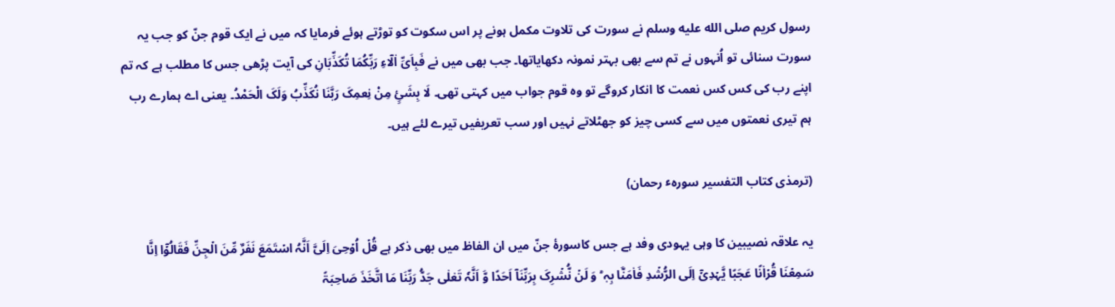رسول کریم صلى الله عليه وسلم نے سورت کی تلاوت مکمل ہونے پر اس سکوت کو توڑتے ہوئے فرمایا کہ میں نے ایک قوم جنّ کو جب یہ سورت سنائی تو اُنہوں نے تم سے بھی بہتر نمونہ دکھایاتھا۔ جب بھی میں نے فَبِاَیِّ اٰلٓاءِ رَبِّکُمَا تُکَذِّبَانِ کی آیت پڑھی جس کا مطلب ہے کہ تم اپنے رب کی کس کس نعمت کا انکار کروگے تو وہ قوم جواب میں کہتی تھی۔ لَا بِشَیٍٔ مِنْ نِعمِکَ رَبَّنَا نُکَذِّبُ وَلَکَ الْحَمْدُ۔ یعنی اے ہمارے رب ہم تیری نعمتوں میں سے کسی چیز کو جھٹلاتے نہیں اور سب تعریفیں تیرے لئے ہیں۔

(ترمذی کتاب التفسیر سورہٴ رحمان)

یہ علاقہ نصیبین کا وہی یہودی وفد ہے جس کاسورۂ جنّ میں ان الفاظ میں بھی ذکر ہے قُلۡ اُوۡحِیَ اِلَیَّ اَنَّہُ اسۡتَمَعَ نَفَرٌ مِّنَ الۡجِنِّ فَقَالُوۡۤا اِنَّا سَمِعۡنَا قُرۡاٰنًا عَجَبًا یَّہۡدِیۡۤ اِلَی الرُّشۡدِ فَاٰمَنَّا بِہٖ ؕ وَ لَنۡ نُّشۡرِکَ بِرَبِّنَاۤ اَحَدًا وَّ اَنَّہٗ تَعٰلٰی جَدُّ رَبِّنَا مَا اتَّخَذَ صَاحِبَۃً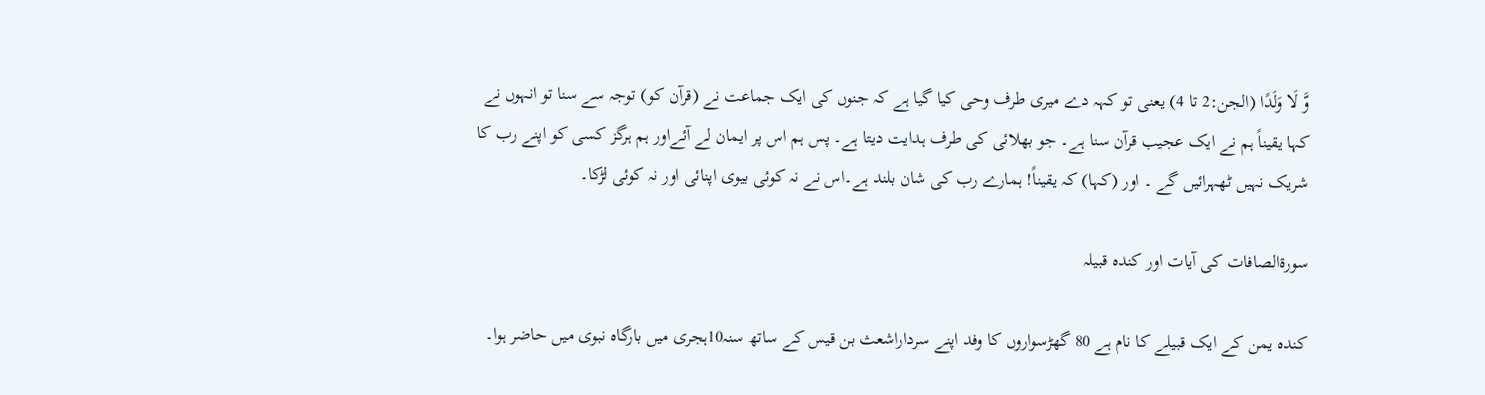وَّ لَا وَلَدًا (الجن:2 تا 4) یعنی تو کہہ دے میری طرف وحی کیا گیا ہے کہ جنوں کی ایک جماعت نے (قرآن کو) توجہ سے سنا تو انہوں نے کہا یقیناً ہم نے ایک عجیب قرآن سنا ہے۔ جو بھلائی کی طرف ہدایت دیتا ہے۔ پس ہم اس پر ایمان لے آئےاور ہم ہرگز کسی کو اپنے رب کا شریک نہیں ٹھہرائیں گے ۔ اور (کہا) کہ یقیناً! ہمارے رب کی شان بلند ہے۔اس نے نہ کوئی بیوی اپنائی اور نہ کوئی لڑکا۔

سورۃالصافات کی آیات اور کندہ قبیلہ

کندہ یمن کے ایک قبیلے کا نام ہے 80 گھڑسواروں کا وفد اپنے سرداراشعث بن قیس کے ساتھ سنہ10ہجری میں بارگاہ نبوی میں حاضر ہوا۔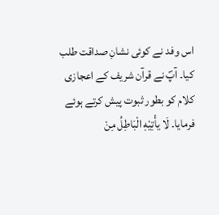اس وفد نے کوئی نشانِ صداقت طلب کیا۔ آپؐ نے قرآن شریف کے اعجازی کلام کو بطور ثبوت پیش کرتے ہوئے فرمایا۔ لَا یأْتِیْهِ الْبَاطِلُ مِنْ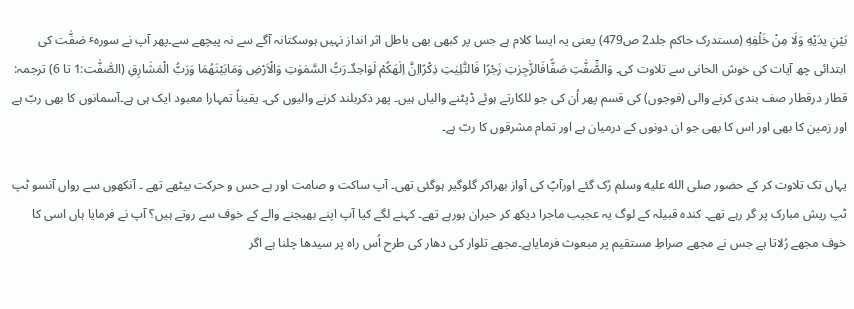بَیْنِ یدَیْهِ وَلَا مِنْ خَلْفِهِ (مستدرک حاکم جلد2 ص479) یعنی یہ ایسا کلام ہے جس پر کبھی بھی باطل اثر انداز نہیں ہوسکتانہ آگے سے نہ پیچھے سے۔پھر آپ نے سورہٴ صٰفّٰت کی ابتدائی چھ آیات کی خوش الحانی سے تلاوت کی۔ وَالصّٰٓفّٰتِ صَفًّافَالزّٰجِرٰتِ زَجْرًا فَالتّٰلِیٰتِ ذِکْرًااِنَّ اِلٰھَکُمْ لَوَاحِدٌ۔رَبُّ السَّمٰوٰتِ وَالْاَرْضِ وَمَابَیْنَھُمَا وَرَبُّ الْمَشَارِقِ (الصّٰفّٰت:1 تا 6) ترجمہ: قطار درقطار صف بندی کرنے والی (فوجوں) کی قسم پھر اُن کی جو للکارتے ہوئے ڈپٹنے والیاں ہیں۔ پھر ذکربلند کرنے والیوں کی۔ یقیناً تمہارا معبود ایک ہی ہے۔آسمانوں کا بھی ربّ ہے اور زمین کا بھی اور اس کا بھی جو ان دونوں کے درمیان ہے اور تمام مشرقوں کا ربّ ہے۔

یہاں تک تلاوت کر کے حضور صلى الله عليه وسلم رُک گئے اورآپؐ کی آواز بھراکر گلوگیر ہوگئی تھی۔ آپ ساکت و صامت اور بے حس و حرکت بیٹھے تھے ۔ آنکھوں سے رواں آنسو ٹپ ٹپ ریش مبارک پر گر رہے تھے۔ کندہ قبیلہ کے لوگ یہ عجیب ماجرا دیکھ کر حیران ہورہے تھے۔ کہنے لگے کیا آپ اپنے بھیجنے والے کے خوف سے روتے ہیں؟ آپ نے فرمایا ہاں اسی کا خوف مجھے رُلاتا ہے جس نے مجھے صراطِ مستقیم پر مبعوث فرمایاہے۔مجھے تلوار کی دھار کی طرح اُس راہ پر سیدھا چلنا ہے اگر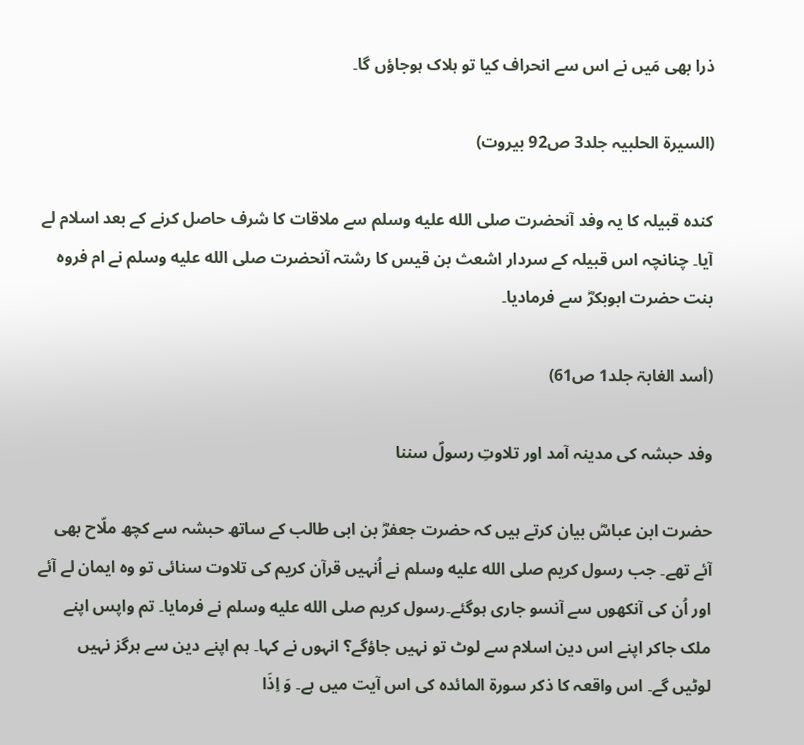ذرا بھی مَیں نے اس سے انحراف کیا تو ہلاک ہوجاؤں گا۔

(السیرة الحلبیہ جلد3 ص92 بیروت)

کندہ قبیلہ کا یہ وفد آنحضرت صلى الله عليه وسلم سے ملاقات کا شرف حاصل کرنے کے بعد اسلام لے آیا۔ چنانچہ اس قبیلہ کے سردار اشعث بن قیس کا رشتہ آنحضرت صلى الله عليه وسلم نے ام فروہ بنت حضرت ابوبکرؓ سے فرمادیا۔

(أسد الغابۃ جلد1 ص61)

وفد حبشہ کی مدینہ آمد اور تلاوتِ رسولؐ سننا

حضرت ابن عباسؓ بیان کرتے ہیں کہ حضرت جعفرؓ بن ابی طالب کے ساتھ حبشہ سے کچھ ملّاح بھی آئے تھے۔ جب رسول کریم صلى الله عليه وسلم نے اُنہیں قرآن کریم کی تلاوت سنائی تو وہ ایمان لے آئے اور اُن کی آنکھوں سے آنسو جاری ہوگئے۔رسول کریم صلى الله عليه وسلم نے فرمایا۔ تم واپس اپنے ملک جاکر اپنے اس دین اسلام سے لوٹ تو نہیں جاؤگے؟ انہوں نے کہا۔ ہم اپنے دین سے ہرگز نہیں لوٹیں گے۔ اس واقعہ کا ذکر سورۃ المائدہ کی اس آیت میں ہے۔ وَ اِذَا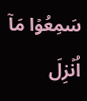سَمِعُوۡا مَاۤ اُنۡزِلَ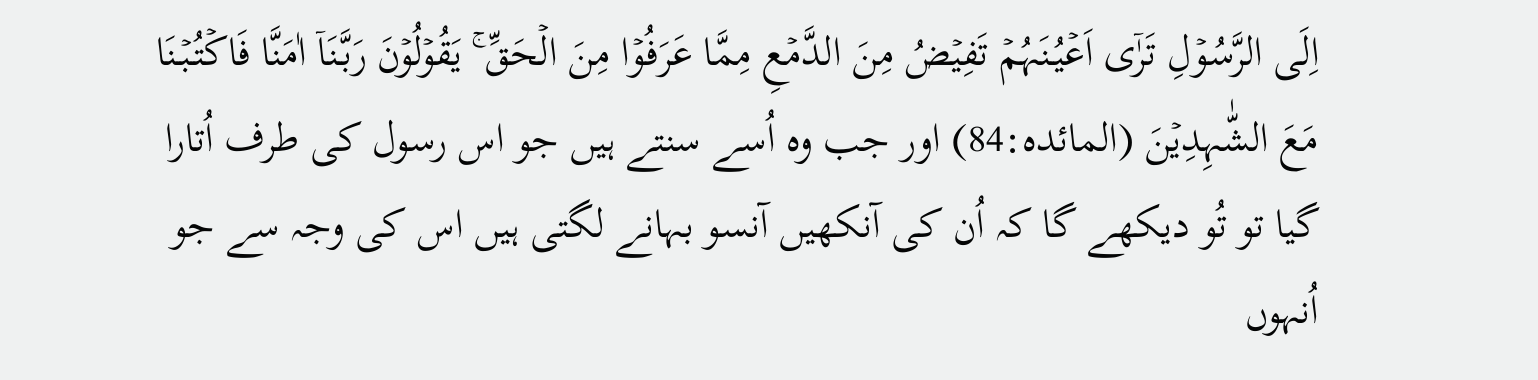اِلَی الرَّسُوۡلِ تَرٰۤی اَعۡیُنَہُمۡ تَفِیۡضُ مِنَ الدَّمۡعِ مِمَّا عَرَفُوۡا مِنَ الۡحَقِّ ۚ یَقُوۡلُوۡنَ رَبَّنَاۤ اٰمَنَّا فَاکۡتُبۡنَا مَعَ الشّٰہِدِیۡنَ (المائدہ:84) اور جب وہ اُسے سنتے ہیں جو اس رسول کی طرف اُتارا گیا تو تُو دیکھے گا کہ اُن کی آنکھیں آنسو بہانے لگتی ہیں اس کی وجہ سے جو اُنہوں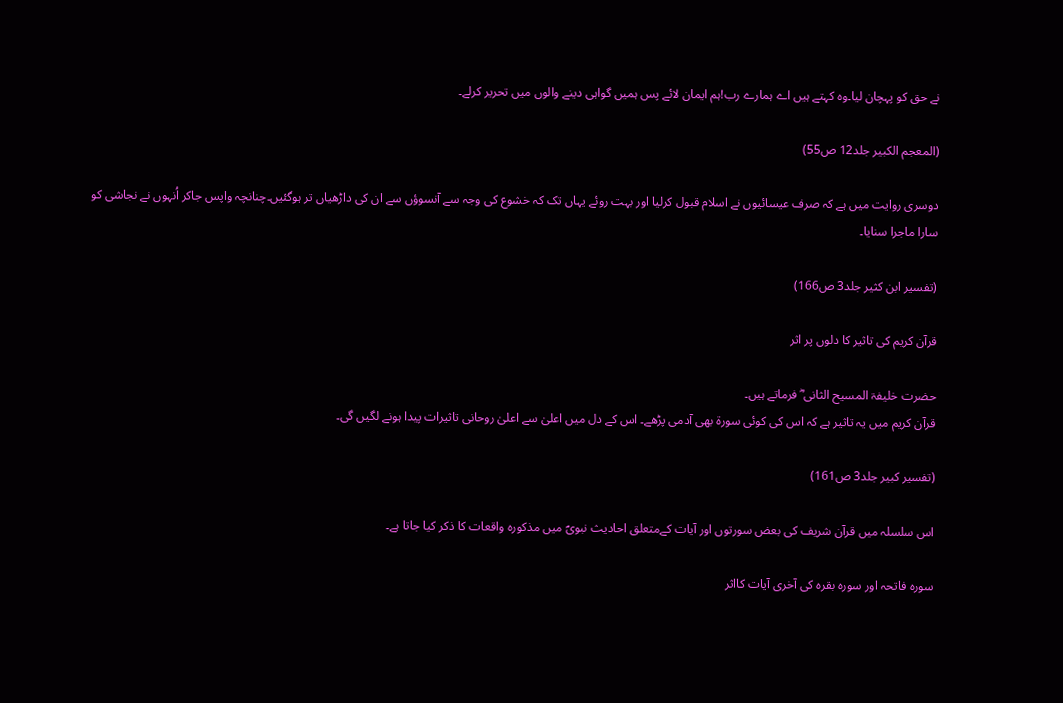نے حق کو پہچان لیا۔وہ کہتے ہیں اے ہمارے رب!ہم ایمان لائے پس ہمیں گواہی دینے والوں میں تحریر کرلے۔

(المعجم الكبیر جلد12 ص55)

دوسری روایت میں ہے کہ صرف عیسائیوں نے اسلام قبول کرلیا اور بہت روئے یہاں تک کہ خشوع کی وجہ سے آنسوؤں سے ان کی داڑھیاں تر ہوگئیں۔چنانچہ واپس جاکر اُنہوں نے نجاشی کو سارا ماجرا سنایا۔

(تفسیر ابن كثیر جلد3 ص166)

قرآن کریم کی تاثیر کا دلوں پر اثر

حضرت خلیفۃ المسیح الثانی ؓ فرماتے ہیں۔
قرآن کریم میں یہ تاثیر ہے کہ اس کی کوئی سورة بھی آدمی پڑھے۔ اس کے دل میں اعلیٰ سے اعلیٰ روحانی تاثیرات پیدا ہونے لگیں گی۔

(تفسیر کبیر جلد3 ص161)

اس سلسلہ میں قرآن شریف کی بعض سورتوں اور آیات کےمتعلق احادیث نبویؐ میں مذکورہ واقعات کا ذکر کیا جاتا ہے۔

سورہ فاتحہ اور سورہ بقرہ کی آخری آیات کااثر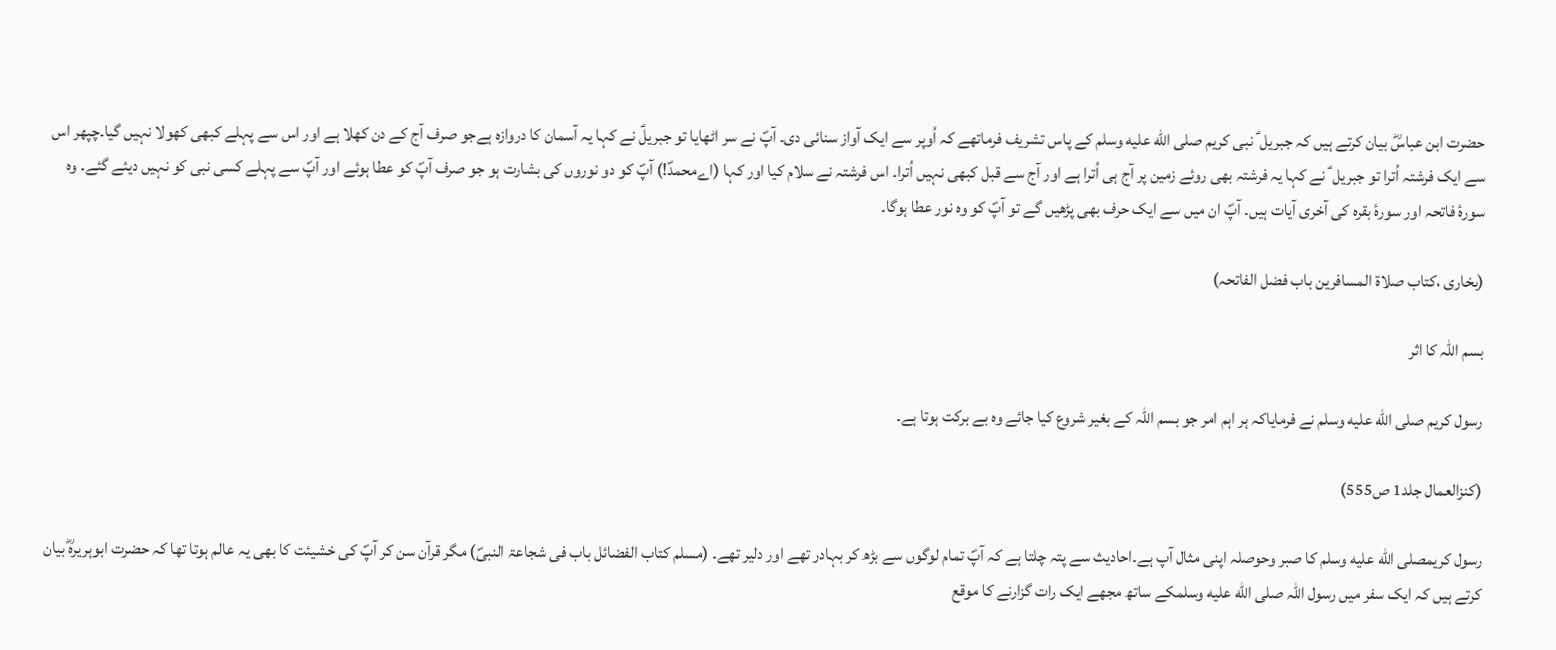حضرت ابن عباسؓ بیان کرتے ہیں کہ جبریل ؑ نبی کریم صلى الله عليه وسلم کے پاس تشریف فرماتھے کہ اُوپر سے ایک آواز سنائی دی۔ آپؐ نے سر اٹھایا تو جبریلؑ نے کہا یہ آسمان کا دروازہ ہےجو صرف آج کے دن کھلا ہے اور اس سے پہلے کبھی کھولا نہیں گیا۔چپھر اس سے ایک فرشتہ اُترا تو جبریل ؑ نے کہا یہ فرشتہ بھی روئے زمین پر آج ہی اُترا ہے اور آج سے قبل کبھی نہیں اُترا۔ اس فرشتہ نے سلام کیا اور کہا (اےمحمدؐ!) آپؐ کو دو نوروں کی بشارت ہو جو صرف آپؐ کو عطا ہوئے اور آپؐ سے پہلے کسی نبی کو نہیں دیئے گئے۔ وہ سورۂ فاتحہ اور سورۂ بقرہ کی آخری آیات ہیں۔ آپؐ ان میں سے ایک حرف بھی پڑھیں گے تو آپؐ کو وہ نور عطا ہوگا۔

(بخاری ،کتاب صلاۃ المسافرین باب فضل الفاتحہ)

بسم اللہ کا اثر

رسول کریم صلى الله عليه وسلم نے فرمایاکہ ہر اہم امر جو بسم اللہ کے بغیر شروع کیا جائے وہ بے برکت ہوتا ہے۔

(کنزالعمال جلد1 ص555)

رسول کریمصلى الله عليه وسلم کا صبر وحوصلہ اپنی مثال آپ ہے۔احادیث سے پتہ چلتا ہے کہ آپؐ تمام لوگوں سے بڑھ کر بہادر تھے اور دلیر تھے۔ (مسلم کتاب الفضائل باب فی شجاعۃ النبیؐ) مگر قرآن سن کر آپؐ کی خشیئت کا بھی یہ عالم ہوتا تھا کہ حضرت ابوہریرہؓ بیان کرتے ہیں کہ ایک سفر میں رسول اللہ صلى الله عليه وسلمکے ساتھ مجھے ایک رات گزارنے کا موقع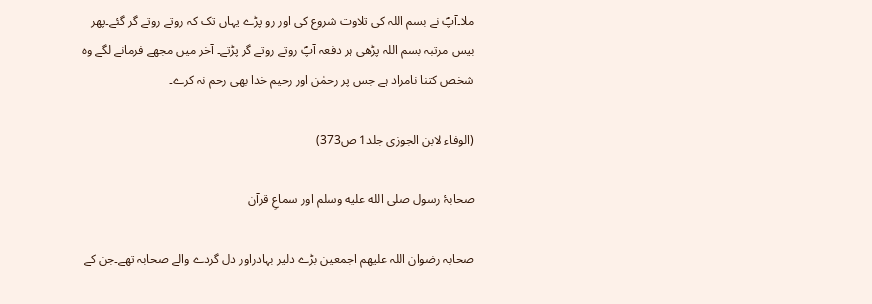ملا۔آپؐ نے بسم اللہ کی تلاوت شروع کی اور رو پڑے یہاں تک کہ روتے روتے گر گئے۔پھر بیس مرتبہ بسم اللہ پڑھی ہر دفعہ آپؐ روتے روتے گر پڑتے۔ آخر میں مجھے فرمانے لگے وہ شخص کتنا نامراد ہے جس پر رحمٰن اور رحیم خدا بھی رحم نہ کرے۔

(الوفاء لابن الجوزی جلد1 ص373)

صحابۂ رسول صلى الله عليه وسلم اور سماعِ قرآن

صحابہ رضوان اللہ علیھم اجمعین بڑے دلیر بہادراور دل گردے والے صحابہ تھے۔جن کے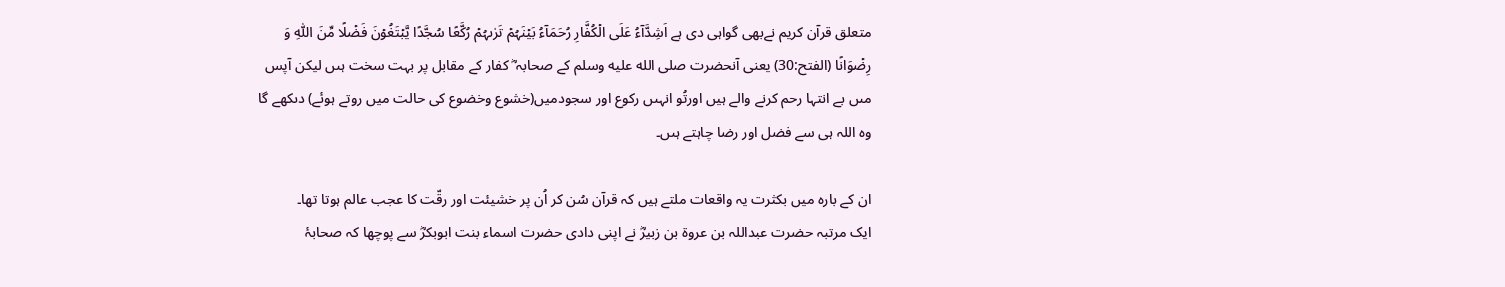متعلق قرآن کریم نےبھی گواہی دی ہے اَشِدَّآءُ عَلَی الۡکُفَّارِ رُحَمَآءُ بَیۡنَہُمۡ تَرٰىہُمۡ رُکَّعًا سُجَّدًا یَّبۡتَغُوۡنَ فَضۡلًا مِّنَ اللّٰہِ وَ رِضۡوَانًا (الفتح:30) یعنی آنحضرت صلى الله عليه وسلم کے صحابہ ؓ کفار کے مقابل پر بہت سخت ہىں لیکن آپس مىں بے انتہا رحم کرنے والے ہیں اورتُو انہىں رکوع اور سجودمیں(خشوع وخضوع کی حالت میں روتے ہوئے) دىکھے گا وہ اللہ ہى سے فضل اور رضا چاہتے ہىں۔

ان کے بارہ میں بکثرت یہ واقعات ملتے ہیں کہ قرآن سُن کر اُن پر خشیئت اور رقّت کا عجب عالم ہوتا تھا۔
ایک مرتبہ حضرت عبداللہ بن عروۃ بن زبیرؓ نے اپنی دادی حضرت اسماء بنت ابوبکرؓ سے پوچھا کہ صحابۂ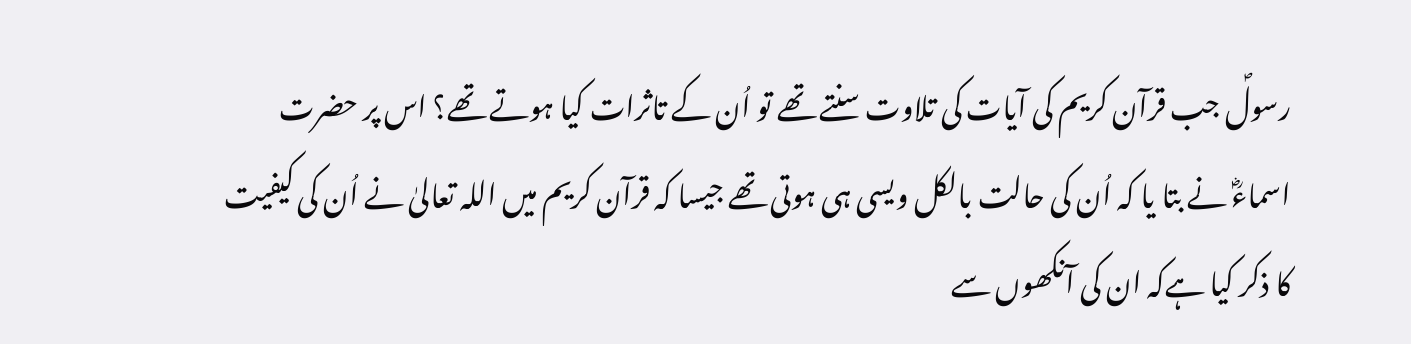رسولؐ جب قرآن کریم کی آیات کی تلاوت سنتے تھے تو اُن کے تاثرات کیا ہوتے تھے؟ اس پر حضرت اسماءؓ نے بتا یا کہ اُن کی حالت بالکل ویسی ہی ہوتی تھے جیسا کہ قرآن کریم میں اللہ تعالیٰ نے اُن کی کیفیت کا ذکر کیا ہےکہ ان کی آنکھوں سے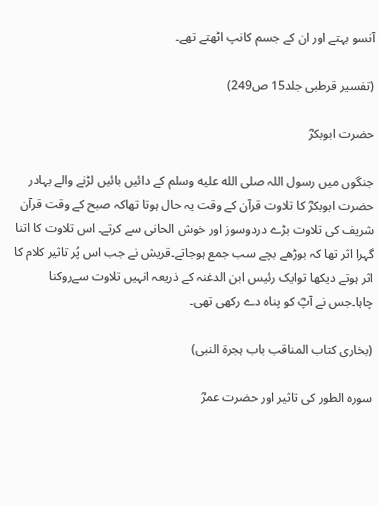آنسو بہتے اور ان کے جسم کانپ اٹھتے تھے۔

(تفسیر قرطبی جلد15 ص249)

حضرت ابوبکرؓ

جنگوں میں رسول اللہ صلى الله عليه وسلم کے دائیں بائیں لڑنے والے بہادر حضرت ابوبکرؓ کا تلاوت قرآن کے وقت یہ حال ہوتا تھاکہ صبح کے وقت قرآن شریف کی تلاوت بڑے دردوسوز اور خوش الحانی سے کرتے۔ اس تلاوت کا اتنا گہرا اثر تھا کہ بوڑھے بچے سب جمع ہوجاتے۔قریش نے جب اس پُر تاثیر کلام کا اثر ہوتے دیکھا توایک رئیس ابن الدغنہ کے ذریعہ انہیں تلاوت سےروکنا چاہا۔جس نے آپؓ کو پناہ دے رکھی تھی۔

(بخاری کتاب المناقب باب ہجرۃ النبی)

سورہ الطور کی تاثیر اور حضرت عمرؓ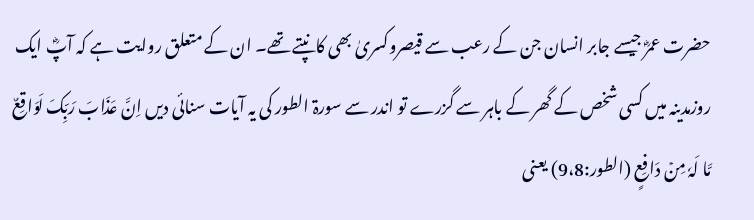حضرت عمرؓ جیسے جابر انسان جن کے رعب سے قیصروکسریٰ بھی کانپتے تھے۔ ان کے متعلق روایت ہے کہ آپؓ ایک روزمدینہ میں کسی شخص کے گھر کے باہر سے گزرے تو اندر سے سورۃ الطور کی یہ آیات سنائی دیں اِنَّ عَذَابَ رَبِّکَ لَوَاقِعٌ مَّا لَہٗ مِنۡ دَافِعٍ (الطور:9،8) یعنی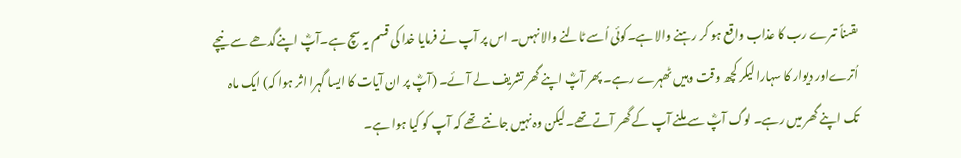ىقىناً تىرے رب کا عذاب واقع ہو کر رہنے والا ہے۔کوئى اُسے ٹالنے والا نہىں۔ اس پر آپ نے فرمایا خدا کی قسم یہ سچ ہے۔آپؓ اپنےگدھے سے نیچے اُترےاور دیوار کا سہارا لیکر کچھ وقت وہیں ٹھہرے رہے۔ پھر آپؓ اپنے گھر تشریف لے آئے۔ (آپؓ پر ان آیات کا ایسا گہرا اثر ہوا کہ) ایک ماہ تک اپنے گھر میں رہے۔ لوگ آپؓ سے ملنے آپ کے گھر آتے تھے۔لیکن وہ نہیں جانتے تھے کہ آپ کو کیا ہوا ہے۔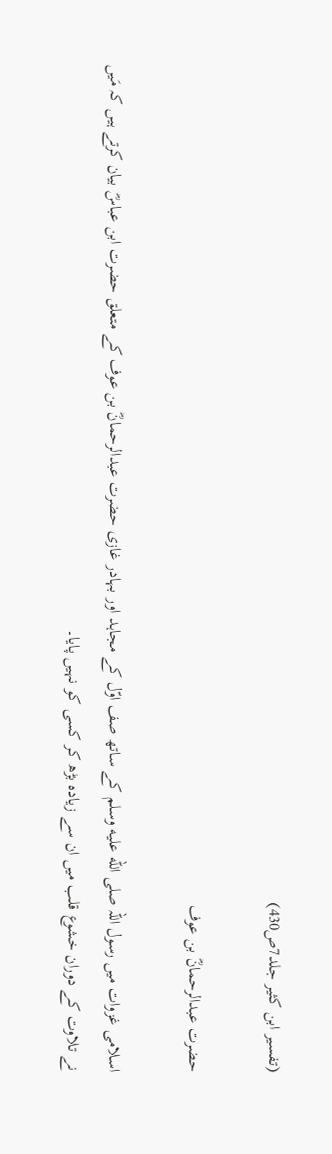(تفسیر ابن کثیر جلد7ص430)

حضرت عبدالرحمانؓ بن عوف

اسلامی غزوات میں رسول اللہ صلى الله عليه وسلم کے ساتھ صف اوّل کے مجاہد اور بہادر غازی حضرت عبدالرحمانؓ بن عوف کے متعلق حضرت ابن عباسؓ بیان کرتے ہیں کہ مَیں نے تلاوت کے دوران خشوع قلب میں ان سے زیادہ بڑھ کر کسی کو نہیں پایا۔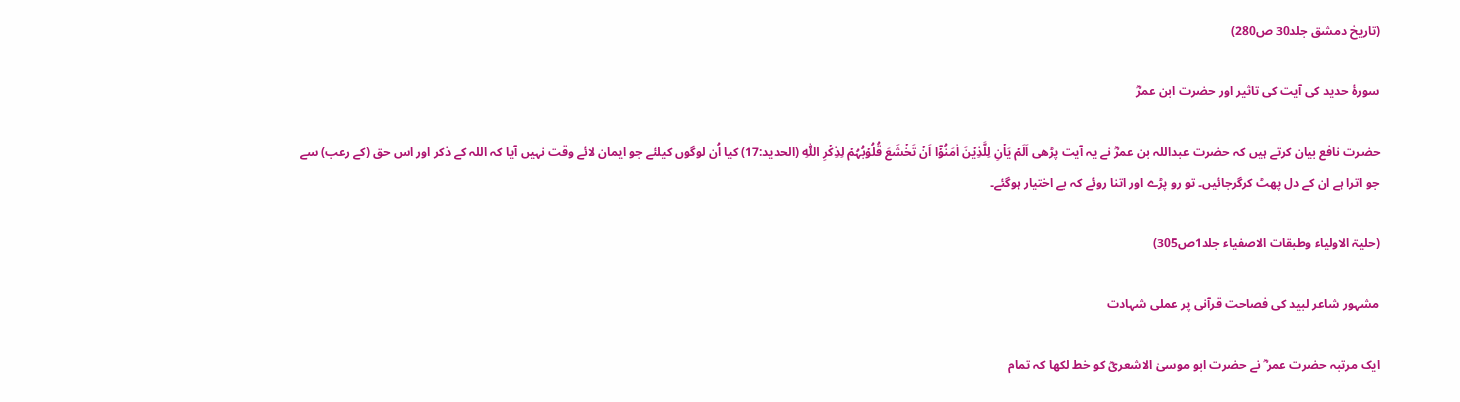(تاریخ دمشق جلد30 ص280)

سورۂ حدید کی آیت کی تاثیر اور حضرت ابن عمرؓ

حضرت نافع بیان کرتے ہیں کہ حضرت عبداللہ بن عمرؓ نے یہ آیت پڑھی اَلَمۡ یَاۡنِ لِلَّذِیۡنَ اٰمَنُوۡۤا اَنۡ تَخۡشَعَ قُلُوۡبُہُمۡ لِذِکۡرِ اللّٰہِ (الحدید:17) کیا اُن لوگوں کیلئے جو ایمان لائے وقت نہیں آیا کہ اللہ کے ذکر اور اس حق (کے رعب) سے جو اترا ہے ان کے دل پھٹ کرگرجائیں۔ تو رو پڑے اور اتنا روئے کہ بے اختیار ہوگئے۔

(حلیۃ الاولیاء وطبقات الاصفیاء جلد1ص305)

مشہور شاعر لبید کی فصاحت قرآنی پر عملی شہادت

ایک مرتبہ حضرت عمر ؓ نے حضرت ابو موسیٰ الاشعریؓ کو خط لکھا کہ تمام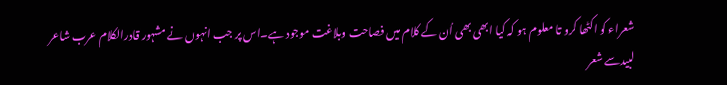شعراء کو اکٹھا کرو تا معلوم ہو کہ کیا ابھی بھی اُن کے کلام میں فصاحت وبلاغت موجود ہے۔اس پر جب انہوں نے مشہور قادرالکلام عرب شاعر لبیدسے شعر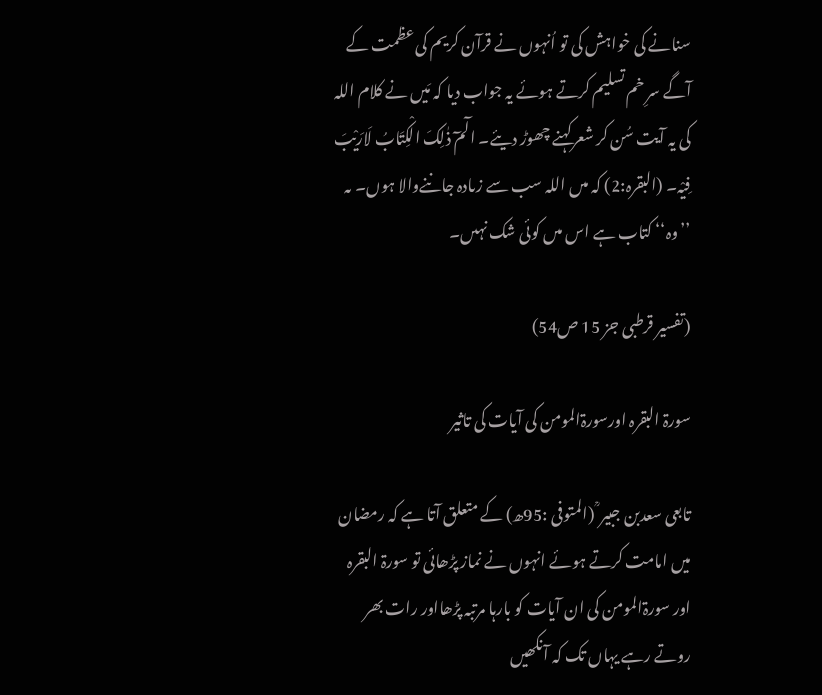سنانے کی خواہش کی تو اُنہوں نے قرآن کریم کی عظمت کے آگے سرِ خم تسلیم کرتے ہوئے یہ جواب دیا کہ مَیں نے کلام اللہ کی یہ آیت سُن کر شعرکہنے چھوڑ دیئے۔ الٓمٓ ذٰلِکَ الْکِتَابُ لَارَیْبَ فِیْہ۔ (البقرہ:2) کہ مىں اللہ سب سے زىادہ جاننےوالا ہوں۔ ىہ ’’وہ‘‘ کتاب ہے اس مىں کوئى شک نہىں۔

(تفسیر قرطبی جز 15 ص54)

سورۃ البقرہ اورسورۃالمومن کی آیات کی تاثیر

تابعی سعدبن جبیر ؒ (المتوفی :95ھ) کے متعلق آتا ہے کہ رمضان میں امامت کرتے ہوئے انہوں نے نماز پڑھائی تو سورۃ البقرہ اور سورۃالمومن کی ان آیات کو بارہا مرتبہ پڑھااور رات بھر روتے رہے یہاں تک کہ آنکھیں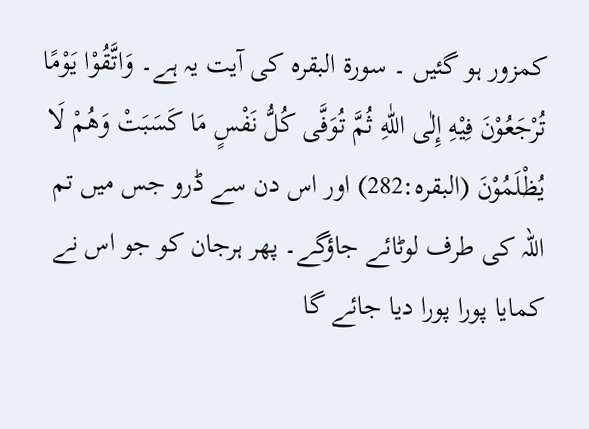کمزور ہو گئیں ۔ سورۃ البقرہ کی آیت یہ ہے۔ وَاتَّقُوْا یَوْمًا تُرْجَعُوْنَ فِیْهِ إِلٰی اللّٰهِ ثُمَّ تُوَفَّی كُلُّ نَفْسٍ مَا كَسَبَتْ وَهُمْ لَا یُظْلَمُوْنَ (البقرہ:282) اور اس دن سے ڈرو جس میں تم اللہ کی طرف لوٹائے جاؤگے۔ پھر ہرجان کو جو اس نے کمایا پورا پورا دیا جائے گا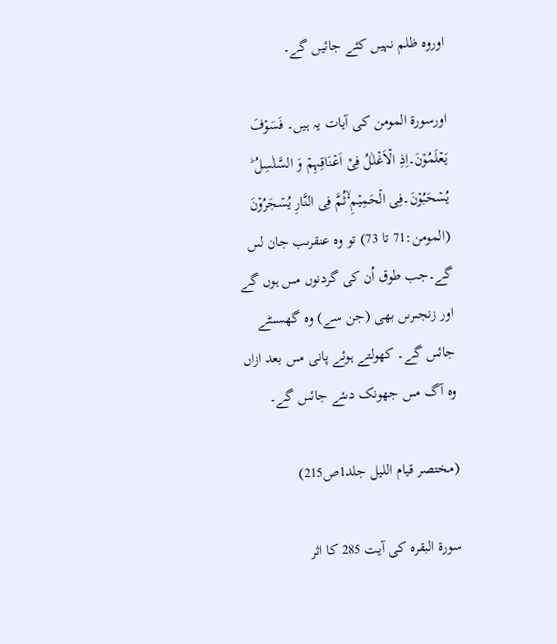اوروہ ظلم نہیں کئے جائیں گے۔

اورسورۃ المومن کی آیات یہ ہیں۔ فَسَوۡفَ یَعۡلَمُوۡنَ۔اِذِ الۡاَغۡلٰلُ فِیۡۤ اَعۡنَاقِہِمۡ وَ السَّلٰسِلُ ؕ یُسۡحَبُوۡنَ۔فِی الۡحَمِیۡمِ ۬ۙثُمَّ فِی النَّارِ یُسۡجَرُوۡنَ (المومن:71 تا 73) تو وہ عنقرىب جان لىں گے۔جب طوق اُن کى گردنوں مىں ہوں گے اور زنجىرىں بھى (جن سے) وہ گھسىٹے جائىں گے۔ کھولتے ہوئے پانى مىں بعد ازاں وہ آگ مىں جھونک دىئے جائىں گے۔

(مختصر قیام اللیل جلد1ص215)

سورۃ البقرہ کی آیت 285 کا اثر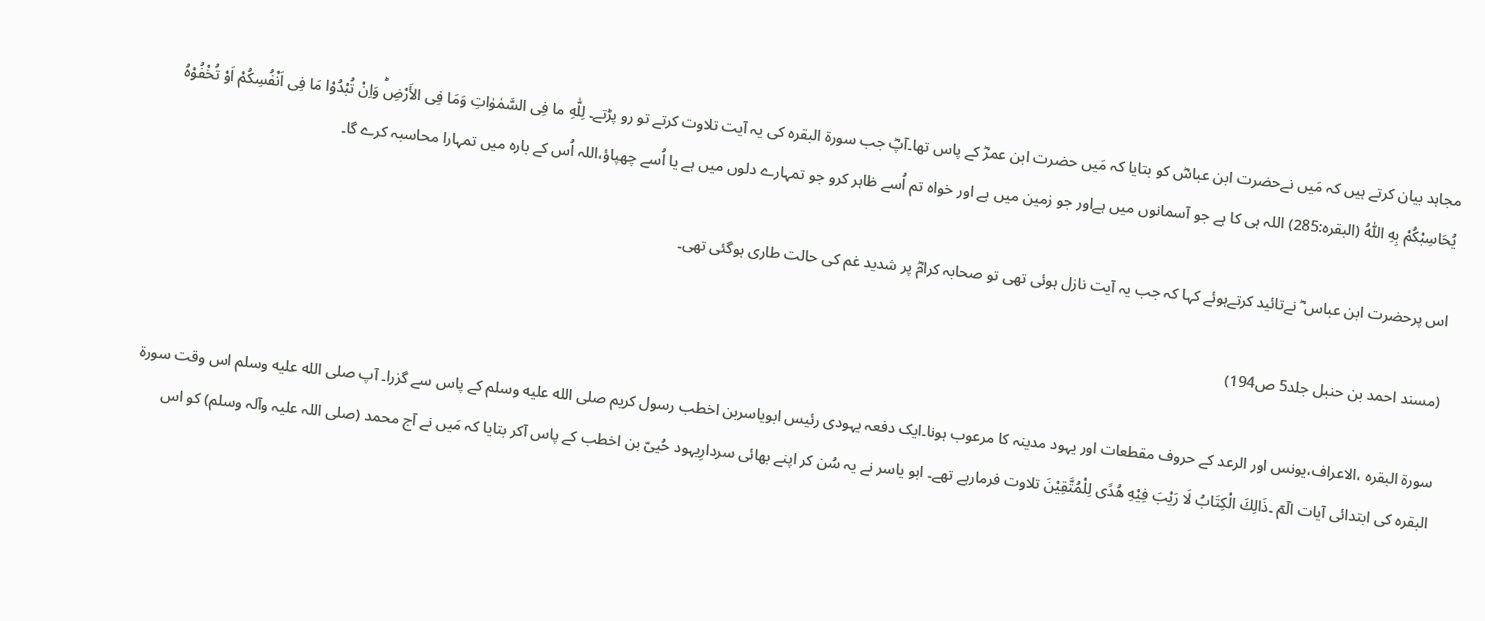مجاہد بیان کرتے ہیں کہ مَیں نےحضرت ابن عباسؓ کو بتایا کہ مَیں حضرت ابن عمرؓ کے پاس تھا۔آپؓ جب سورۃ البقرہ کی یہ آیت تلاوت کرتے تو رو پڑتے۔ لِلّٰهِ ما فِی السَّمٰوٰاتِ وَمَا فِی الأَرْضِؕ وَاِنْ تُبْدُوْا مَا فِی اَنْفُسِكُمْ اَوْ تُخْفُوْهُ یُحَاسِبْكُمْ بِهِ اللّٰهُ (البقرہ:285) اللہ ہی کا ہے جو آسمانوں میں ہےاور جو زمین میں ہے اور خواہ تم اُسے ظاہر کرو جو تمہارے دلوں میں ہے یا اُسے چھپاؤ،اللہ اُس کے بارہ میں تمہارا محاسبہ کرے گا۔

اس پرحضرت ابن عباس ؓ نےتائید کرتےہوئے کہا کہ جب یہ آیت نازل ہوئی تھی تو صحابہ کرامؓ پر شدید غم کی حالت طاری ہوگئی تھی۔

(مسند احمد بن حنبل جلد5 ص194)

سورۃ البقرہ ،الاعراف،یونس اور الرعد کے حروف مقطعات اور یہود مدینہ کا مرعوب ہونا۔ایک دفعہ یہودی رئیس ابویاسربن اخطب رسول کریم صلى الله عليه وسلم کے پاس سے گزرا۔ آپ صلى الله عليه وسلم اس وقت سورۃ البقرہ کی ابتدائی آیات الٓمٓ ۔ذَالِكَ الْكِتَابُ لَا رَیْبَ فِیْهِ هُدًى لِلْمُتَّقِیْنَ تلاوت فرمارہے تھے۔ ابو یاسر نے یہ سُن کر اپنے بھائی سردارِیہود حُییّ بن اخطب کے پاس آکر بتایا کہ مَیں نے آج محمد (صلی اللہ علیہ وآلہ وسلم) کو اس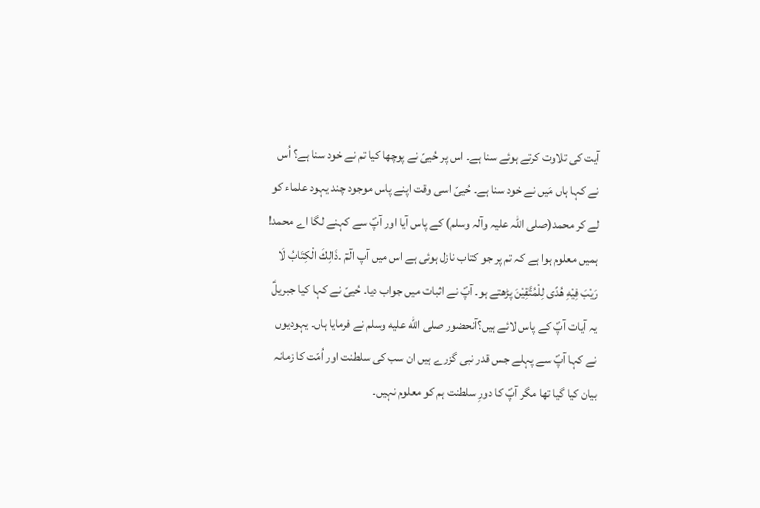آیت کی تلاوت کرتے ہوئے سنا ہے۔ اس پر حُییّ نے پوچھا کیا تم نے خود سنا ہے؟ اُس نے کہا ہاں مَیں نے خود سنا ہے۔ حُییّ اسی وقت اپنے پاس موجود چند یہود علماء کو لے کر محمد(صلی اللہ علیہ وآلہ وسلم) کے پاس آیا اور آپؐ سے کہنے لگا اے محمد! ہمیں معلوم ہوا ہے کہ تم پر جو کتاب نازل ہوئی ہے اس میں آپ الٓمٓ ۔ذَالِكَ الْكِتَابُ لَا رَیْبَ فِیْهِ هُدًى لِلْمُتَّقِیْنَ پڑھتے ہو۔ آپؐ نے اثبات میں جواب دیا۔ حُییّ نے کہا کیا جبریلؑ یہ آیات آپؐ کے پاس لائے ہیں؟آنحضور صلى الله عليه وسلم نے فرمایا ہاں۔ یہودیوں نے کہا آپؐ سے پہلے جس قدر نبی گزرے ہیں ان سب کی سلطنت اور اُمّت کا زمانہ بیان کیا گیا تھا مگر آپؐ کا دورِ سلطنت ہم کو معلوم نہیں۔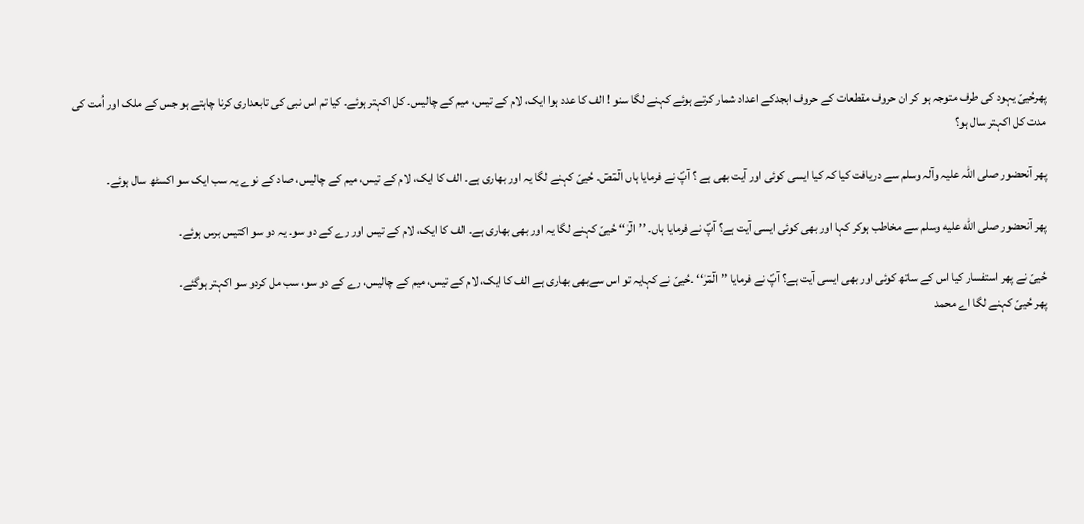پھرحُییّ یہود کی طرف متوجہ ہو کر ان حروف مقطعات کے حروف ابجدکے اعداد شمار کرتے ہوئے کہنے لگا سنو ! الف کا عدد ہوا ایک، لام کے تیس، میم کے چالیس۔ کل اکہتر ہوئے۔ کیا تم اس نبی کی تابعداری کرنا چاہتے ہو جس کے ملک اور اُمت کی مدت کل اکہتر سال ہو؟

پھر آنحضور صلی اللہ علیہ وآلہ وسلم سے دریافت کیا کہ کیا ایسی کوئی اور آیت بھی ہے ؟ آپؐ نے فرمایا ہاں الٓمٓصٓ۔ حُییّ کہنے لگا یہ اور بھاری ہے۔ الف کا ایک، لام کے تیس، میم کے چالیس، صاد کے نوے یہ سب ایک سو اکسٹھ سال ہوئے۔

پھر آنحضور صلى الله عليه وسلم سے مخاطب ہوکر کہا اور بھی کوئی ایسی آیت ہے؟ آپؐ نے فرمایا ہاں۔ ’’الٓرٰ‘‘ حُییّ کہنے لگا یہ اور بھی بھاری ہے۔ الف کا ایک، لام کے تیس اور رے کے دو سو۔ یہ دو سو اکتیس برس ہوئے۔

حُییّ نے پھر استفسار کیا اس کے ساتھ کوئی اور بھی ایسی آیت ہے؟ آپؐ نے فرمایا ’’الٓمٓرٰ‘‘ ۔حُییّ نے کہایہ تو اس سےبھی بھاری ہے الف کا ایک، لام کے تیس، میم کے چالیس، رے کے دو سو، سب مل کردو سو اکہتر ہوگئے۔
پھر حُییّ کہنے لگا اے محمد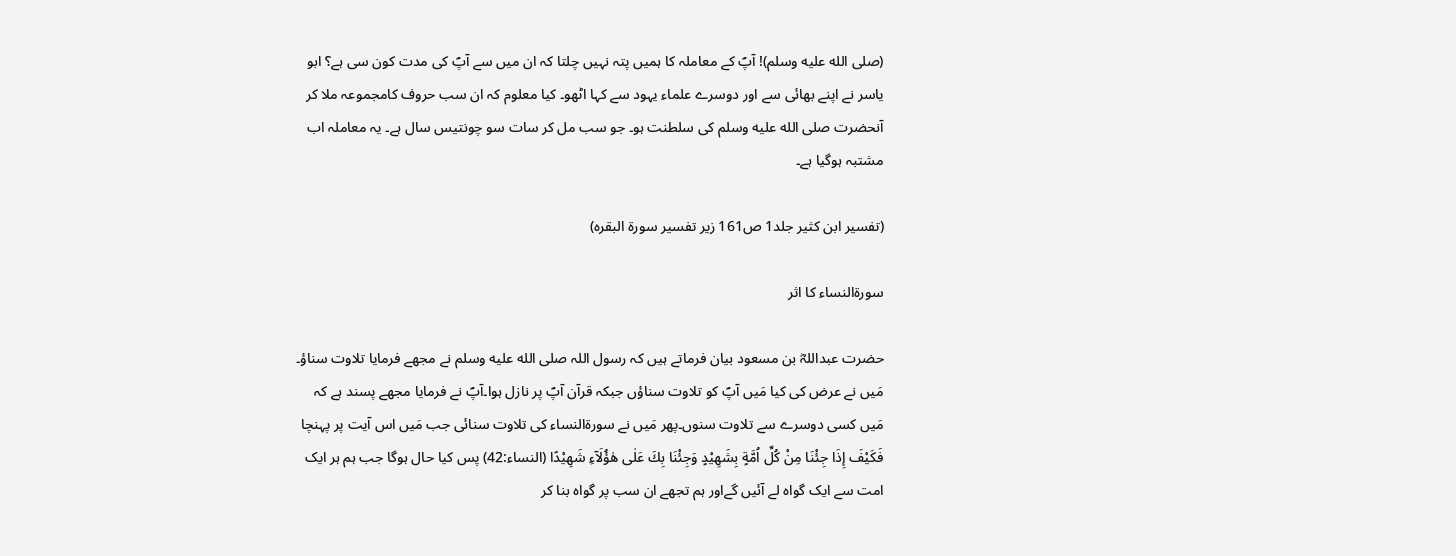(صلى الله عليه وسلم)! آپؐ کے معاملہ کا ہمیں پتہ نہیں چلتا کہ ان میں سے آپؐ کی مدت کون سی ہے؟ ابو یاسر نے اپنے بھائی سے اور دوسرے علماء یہود سے کہا اٹھو۔ کیا معلوم کہ ان سب حروف کامجموعہ ملا کر آنحضرت صلى الله عليه وسلم کی سلطنت ہو۔ جو سب مل کر سات سو چونتیس سال ہے۔ یہ معاملہ اب مشتبہ ہوگیا ہے۔

(تفسیر ابن کثیر جلد1 ص161 زیر تفسیر سورۃ البقرہ)

سورۃالنساء کا اثر

حضرت عبداللہؓ بن مسعود بیان فرماتے ہیں کہ رسول اللہ صلى الله عليه وسلم نے مجھے فرمایا تلاوت سناؤ۔ مَیں نے عرض کی کیا مَیں آپؐ کو تلاوت سناؤں جبکہ قرآن آپؐ پر نازل ہوا۔آپؐ نے فرمایا مجھے پسند ہے کہ مَیں کسی دوسرے سے تلاوت سنوں۔پھر مَیں نے سورۃالنساء کی تلاوت سنائی جب مَیں اس آیت پر پہنچا فَكَیْفَ إِذَا جِئْنَا مِنْ كُلِّ اُمَّةٍ بِشَهِیْدٍ وَجِئْنَا بِكَ عَلٰی هٰؤُلَآءِ شَهِیْدًا (النساء:42) پس کیا حال ہوگا جب ہم ہر ایک امت سے ایک گواہ لے آئیں گےاور ہم تجھے ان سب پر گواہ بنا کر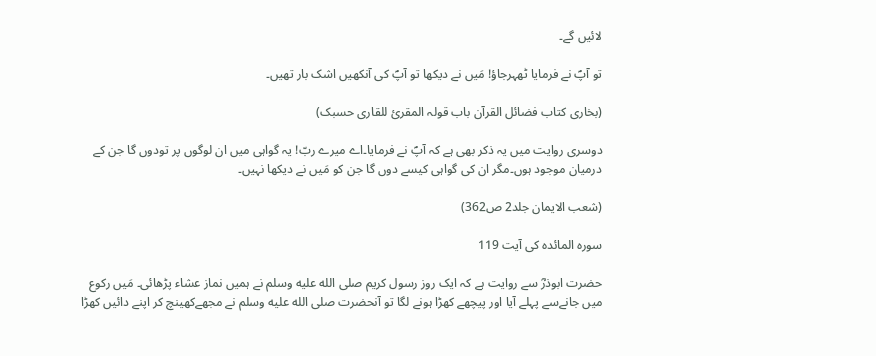لائیں گے۔

تو آپؐ نے فرمایا ٹھہرجاؤ! مَیں نے دیکھا تو آپؐ کی آنکھیں اشک بار تھیں۔

(بخاری کتاب فضائل القرآن باب قولہ المقرئ للقاری حسبک)

دوسری روایت میں یہ ذکر بھی ہے کہ آپؐ نے فرمایا۔اے میرے ربّ! یہ گواہی میں ان لوگوں پر تودوں گا جن کے درمیان موجود ہوں۔مگر ان کی گواہی کیسے دوں گا جن کو مَیں نے دیکھا نہیں۔

(شعب الایمان جلد2 ص362)

سورہ المائدہ کی آیت 119

حضرت ابوذرؓ سے روایت ہے کہ ایک روز رسول کریم صلى الله عليه وسلم نے ہمیں نماز عشاء پڑھائی۔ مَیں رکوع میں جانےسے پہلے آیا اور پیچھے کھڑا ہونے لگا تو آنحضرت صلى الله عليه وسلم نے مجھےکھینچ کر اپنے دائیں کھڑا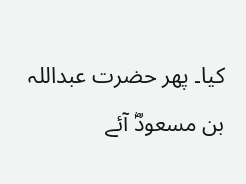کیا۔ پھر حضرت عبداللہ بن مسعودؓ آئے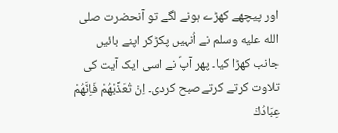اور پیچھے کھڑے ہونے لگے تو آنحضرت صلى الله عليه وسلم نے اُنہیں پکڑکر اپنے بائیں جانب کھڑا کیا۔ پھر آپؐ نے اسی ایک آیت کی تلاوت کرتے کرتےصبح کردی۔ اِنْ تُعَذِّبْهُمْ فَاِنَّهُمْ عِبَادُكَ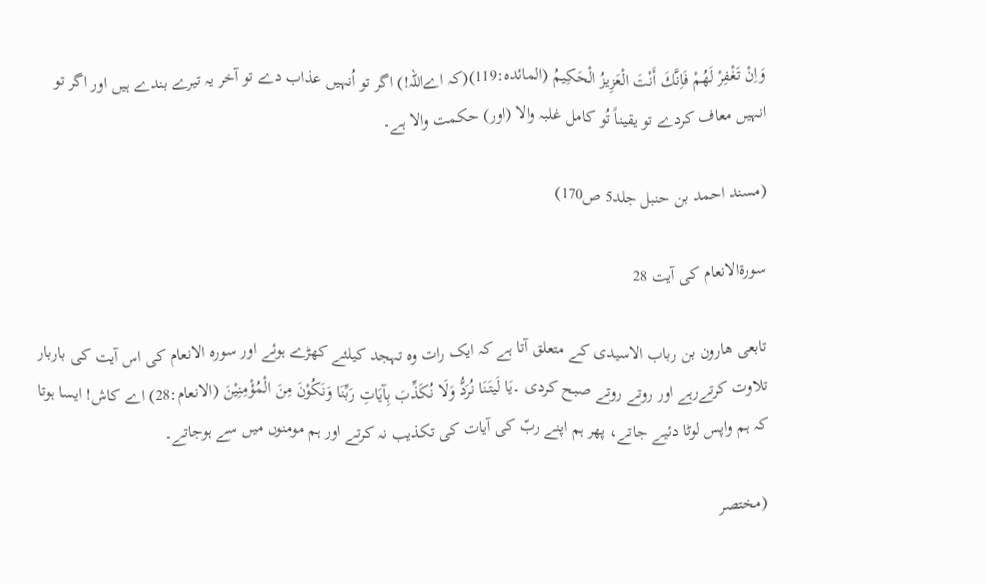وَاِنْ تَغْفِرْ لَهُمْ فَاِنَّكَ أَنْتَ الْعَزِیزُ الْحَكِیمُ (المائدہ:119)(کہ اےاللہ!) اگر تو اُنہیں عذاب دے تو آخر یہ تیرے بندے ہیں اور اگر تو انہیں معاف کردے تو یقیناً تُو کامل غلبہ والا (اور) حکمت والا ہے۔

(مسند احمد بن حنبل جلد5 ص170)

سورۃالانعام کی آیت 28

تابعی ھارون بن رباب الاسیدی کے متعلق آتا ہے کہ ایک رات وہ تہجد کیلئے کھڑے ہوئے اور سورہ الانعام کی اس آیت کی باربار تلاوت کرتےرہے اور روتے روتے صبح کردی ۔یَا لَیتَنَا نُرَدُّ وَلَا نُكَذِّبَ بِآیَاتِ رَبِّنَا وَنَكُوْنَ مِنَ الْمُؤْمِنِیْنَ (الانعام:28) اے کاش! ایسا ہوتا کہ ہم واپس لوٹا دئیے جاتے، پھر ہم اپنے ربّ کی آیات کی تکذیب نہ کرتے اور ہم مومنوں میں سے ہوجاتے۔

(مختصر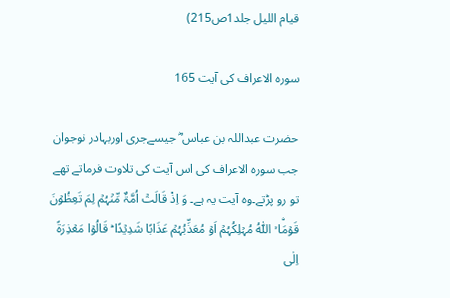قیام اللیل جلد1ص215)

سورہ الاعراف کی آیت 165

حضرت عبداللہ بن عباس ؓ جیسےجری اوربہادر نوجوان جب سورہ الاعراف کی اس آیت کی تلاوت فرماتے تھے تو رو پڑتے۔وہ آیت یہ ہے۔ وَ اِذْ قَالَتۡ اُمَّۃٌ مِّنۡہُمۡ لِمَ تَعِظُوۡنَ قَوۡمَۨا ۙ اللّٰہُ مُہۡلِکُہُمۡ اَوۡ مُعَذِّبُہُمۡ عَذَابًا شَدِیۡدًا ؕ قَالُوۡا مَعۡذِرَۃً اِلٰی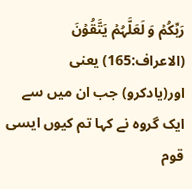رَبِّکُمۡ وَ لَعَلَّہُمۡ یَتَّقُوۡنَ (الاعراف:165) یعنی اور(یادکرو) جب ان میں سے ایک گروہ نے کہا تم کیوں ایسی قوم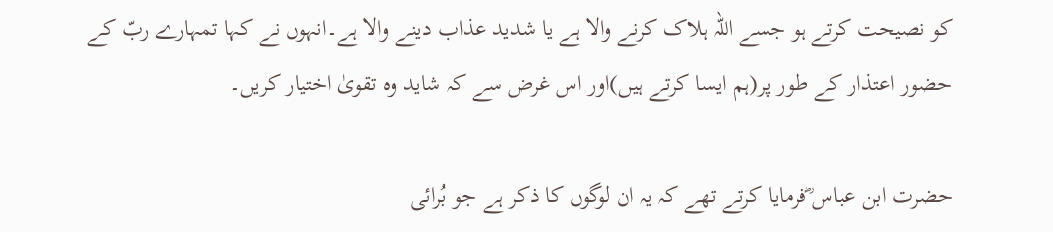کو نصیحت کرتے ہو جسے اللہ ہلاک کرنے والا ہے یا شدید عذاب دینے والا ہے۔انہوں نے کہا تمہارے ربّ کے حضور اعتذار کے طور پر(ہم ایسا کرتے ہیں)اور اس غرض سے کہ شاید وہ تقویٰ اختیار کریں۔

حضرت ابن عباس ؓفرمایا کرتے تھے کہ یہ ان لوگوں کا ذکر ہے جو بُرائی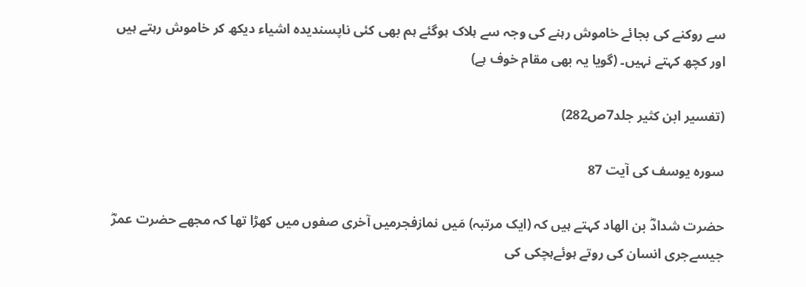سے روکنے کی بجائے خاموش رہنے کی وجہ سے ہلاک ہوگئے ہم بھی کئی ناپسندیدہ اشیاء دیکھ کر خاموش رہتے ہیں اور کچھ کہتے نہیں۔ (گویا یہ بھی مقام خوف ہے)

(تفسیر ابن کثیر جلد7ص282)

سورہ یوسف کی آیت 87

حضرت شدادؓ بن الھاد کہتے ہیں کہ (ایک مرتبہ) مَیں نمازفجرمیں آخری صفوں میں کھڑا تھا کہ مجھے حضرت عمرؓ جیسےجری انسان کی روتے ہوئےہچکی کی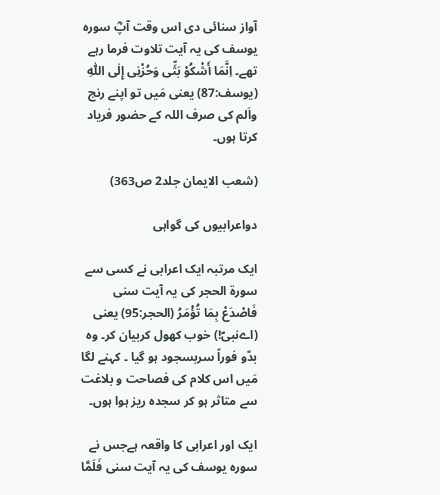آواز سنائی دی اس وقت آپؓ سورہ یوسف کی یہ آیت تلاوت فرما رہے تھے۔ اِنَّمَا أَشْكُوْ بَثِّی وَحُزْنِی إِلٰی اللّٰهِ (یوسف:87) یعنی مَیں تو اپنے رنج واَلم کی صرف اللہ کے حضور فریاد کرتا ہوں۔

(شعب الایمان جلد2 ص363)

دواعرابیوں کی گواہی

ایک مرتبہ ایک اعرابی نے کسی سے سورۃ الحجر کی یہ آیت سنی فَاصْدَعْ بِمَا تُؤْمَرُ (الحجر:95) یعنی (اےنبیؐ!) خوب کھول کربیان کر۔ وہ بدّو فوراً سربسجود ہو گیا ۔ کہنے لگا مَیں اس کلام کی فصاحت و بلاغت سے متاثر ہو کر سجدہ ریز ہوا ہوں۔

ایک اور اعرابی کا واقعہ ہےجس نے سورہ یوسف کی یہ آیت سنی فَلَمَّا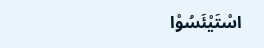اسْتَيْئَسُوْا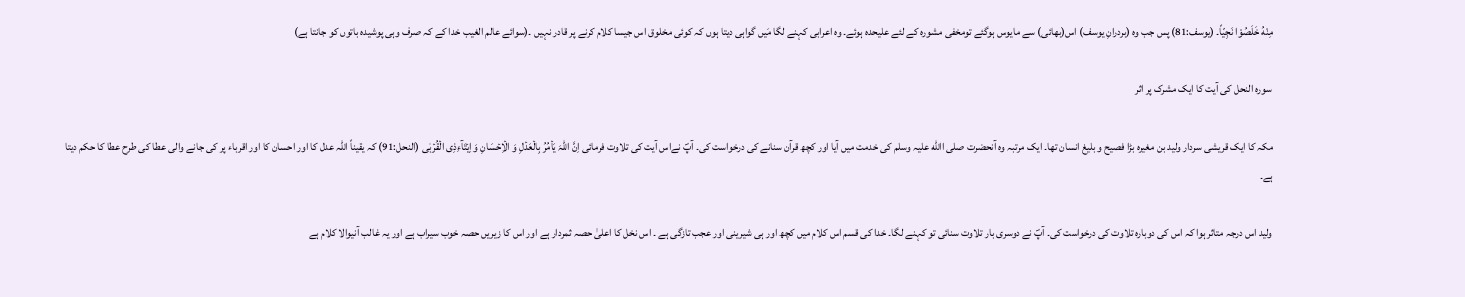مِنْهُ خَلَصُوْا نَجِيّاً۔ (یوسف:81) پس جب وہ (بردرانِ یوسف) اس(بھائی) سے مایوس ہوگئے تومخفی مشورہ کے لئے علیحدہ ہوئے۔ وہ اعرابی کہنے لگا مَیں گواہی دیتا ہوں کہ کوئی مخلوق اس جیسا کلام کرنے پر قادر نہیں ۔(سوائے عالم الغیب خدا کے کہ صرف وہی پوشیدہ باتوں کو جانتا ہے)

سورہ النحل کی آیت کا ایک مشرک پر اثر

مکہ کا ایک قریشی سردار ولید بن مغیرہ بڑا فصیح و بلیغ انسان تھا۔ ایک مرتبہ وہ آنحضرت صلی االله علیہ وسلم کی خدمت میں آیا اور کچھ قرآن سنانے کی درخواست کی۔ آپؐ نےاس آیت کی تلاوت فرمائی اِنَّ اللّٰہَ یَاۡمُرُ بِالۡعَدۡلِ وَ الۡاِحۡسَانِ وَ اِیۡتَآءِذِی الۡقُرۡبٰی (النحل:91) کہ یقیناً اللہ عدل کا اور احسان کا اور اقرباء پر کی جانے والی عطا کی طرح عطا کا حکم دیتا ہے۔

ولید اس درجہ متاثر ہوا کہ اس کی دوبارہ تلاوت کی درخواست کی۔ آپؐ نے دوسری بار تلاوت سنائی تو کہنے لگا۔ خدا کی قسم اس کلام میں کچھ اور ہی شیرینی اور عجب تازگی ہے ۔ اس نخل کا اعلیٰ حصہ ثمردار ہے اور اس کا زیریں حصہ خوب سیراب ہے اور یہ غالب آنیوالا کلام ہے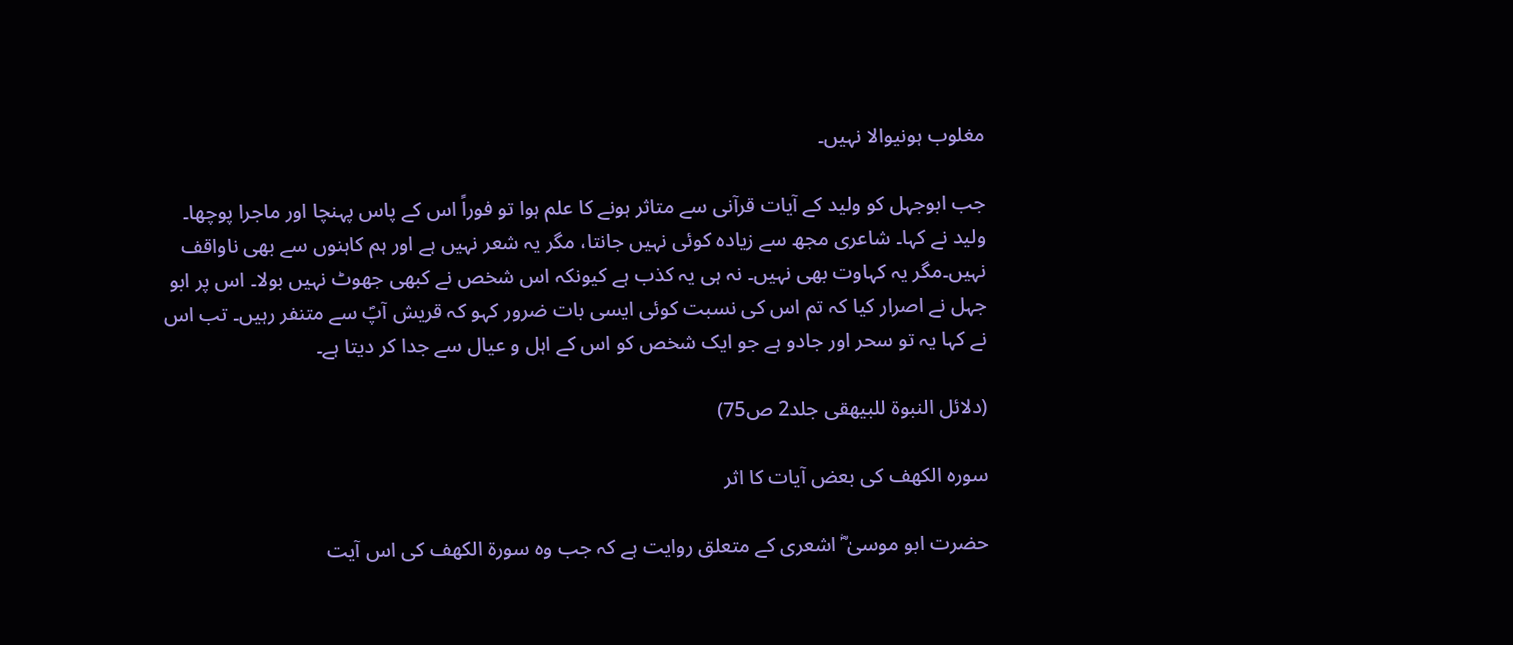مغلوب ہونیوالا نہیں۔

جب ابوجہل کو ولید کے آیات قرآنی سے متاثر ہونے کا علم ہوا تو فوراً اس کے پاس پہنچا اور ماجرا پوچھا۔ ولید نے کہا۔ شاعری مجھ سے زیادہ کوئی نہیں جانتا، مگر یہ شعر نہیں ہے اور ہم کاہنوں سے بھی ناواقف نہیں۔مگر یہ کہاوت بھی نہیں۔ نہ ہی یہ کذب ہے کیونکہ اس شخص نے کبھی جھوٹ نہیں بولا۔ اس پر ابو جہل نے اصرار کیا کہ تم اس کی نسبت کوئی ایسی بات ضرور کہو کہ قریش آپؐ سے متنفر رہیں۔ تب اس نے کہا یہ تو سحر اور جادو ہے جو ایک شخص کو اس کے اہل و عیال سے جدا کر دیتا ہے۔

(دلائل النبوۃ للبیھقی جلد2 ص75)

سورہ الکھف کی بعض آیات کا اثر

حضرت ابو موسیٰ ؓ اشعری کے متعلق روایت ہے کہ جب وہ سورۃ الکھف کی اس آیت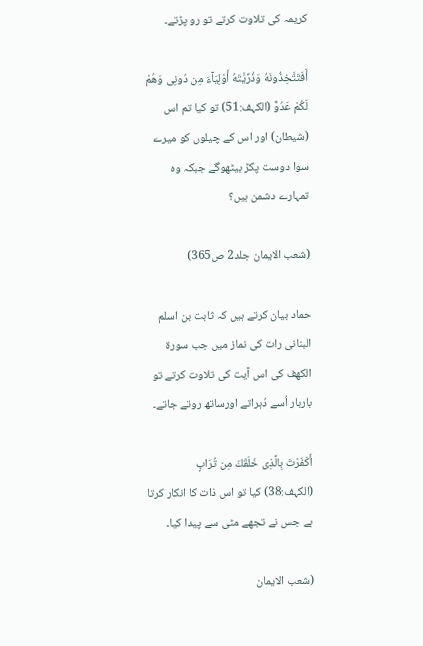کریمہ کی تلاوت کرتے تو رو پڑتے۔

أَفَتَتَّخِذُونَهُ وَذُرِّيَّتَهُ أَوْلِيَآءَ مِن دُونِی وَهُمْ لَكُمْ عَدُوٌّ (الکہف:51) تو کیا تم اس (شیطان) اور اس کے چیلوں کو میرے سوا دوست پکڑ بیٹھوگے جبکہ وہ تمہارے دشمن ہیں؟

(شعب الایمان جلد2 ص365)

حماد بیان کرتے ہیں کہ ثابت بن اسلم البنانی رات کی نماز میں جب سورۃ الکھف کی اس آیت کی تلاوت کرتے تو باربار اُسے دُہراتے اورساتھ روتے جاتے۔

أَكَفَرْتَ بِالَّذِى خَلَقَكَ مِن تُرَابٍ (الکہف:38) کیا تو اس ذات کا انکار کرتا ہے جس نے تجھے مٹی سے پیدا کیا۔

(شعب الایمان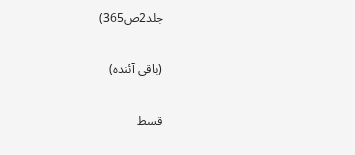جلد2ص365)

(باقی آئندہ)

قسط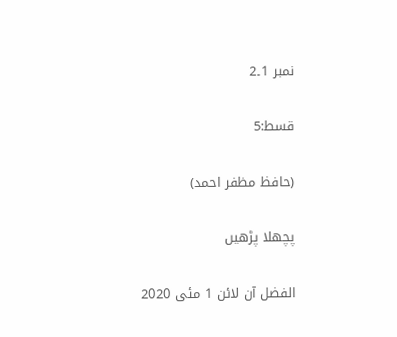نمبر 1۔2

قسط:5

(حافظ مظفر احمد)

پچھلا پڑھیں

الفضل آن لائن 1 مئی 2020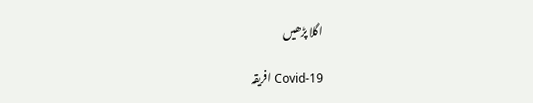اگلا پڑھیں

Covid-19 افریقہ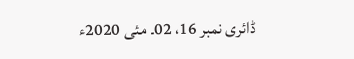ڈائری نمبر 16، 02۔ مئی 2020ء